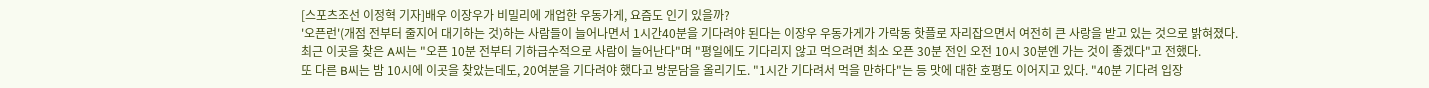[스포츠조선 이정혁 기자]배우 이장우가 비밀리에 개업한 우동가게, 요즘도 인기 있을까?
'오픈런'(개점 전부터 줄지어 대기하는 것)하는 사람들이 늘어나면서 1시간40분을 기다려야 된다는 이장우 우동가게가 가락동 핫플로 자리잡으면서 여전히 큰 사랑을 받고 있는 것으로 밝혀졌다.
최근 이곳을 찾은 A씨는 "오픈 10분 전부터 기하급수적으로 사람이 늘어난다"며 "평일에도 기다리지 않고 먹으려면 최소 오픈 30분 전인 오전 10시 30분엔 가는 것이 좋겠다"고 전했다.
또 다른 B씨는 밤 10시에 이곳을 찾았는데도, 20여분을 기다려야 했다고 방문담을 올리기도. "1시간 기다려서 먹을 만하다"는 등 맛에 대한 호평도 이어지고 있다. "40분 기다려 입장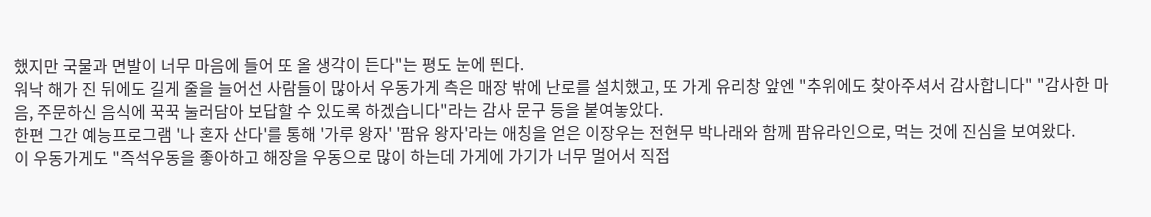했지만 국물과 면발이 너무 마음에 들어 또 올 생각이 든다"는 평도 눈에 띈다.
워낙 해가 진 뒤에도 길게 줄을 늘어선 사람들이 많아서 우동가게 측은 매장 밖에 난로를 설치했고, 또 가게 유리창 앞엔 "추위에도 찾아주셔서 감사합니다" "감사한 마음, 주문하신 음식에 꾹꾹 눌러담아 보답할 수 있도록 하겠습니다"라는 감사 문구 등을 붙여놓았다.
한편 그간 예능프로그램 '나 혼자 산다'를 통해 '가루 왕자' '팜유 왕자'라는 애칭을 얻은 이장우는 전현무 박나래와 함께 팜유라인으로, 먹는 것에 진심을 보여왔다.
이 우동가게도 "즉석우동을 좋아하고 해장을 우동으로 많이 하는데 가게에 가기가 너무 멀어서 직접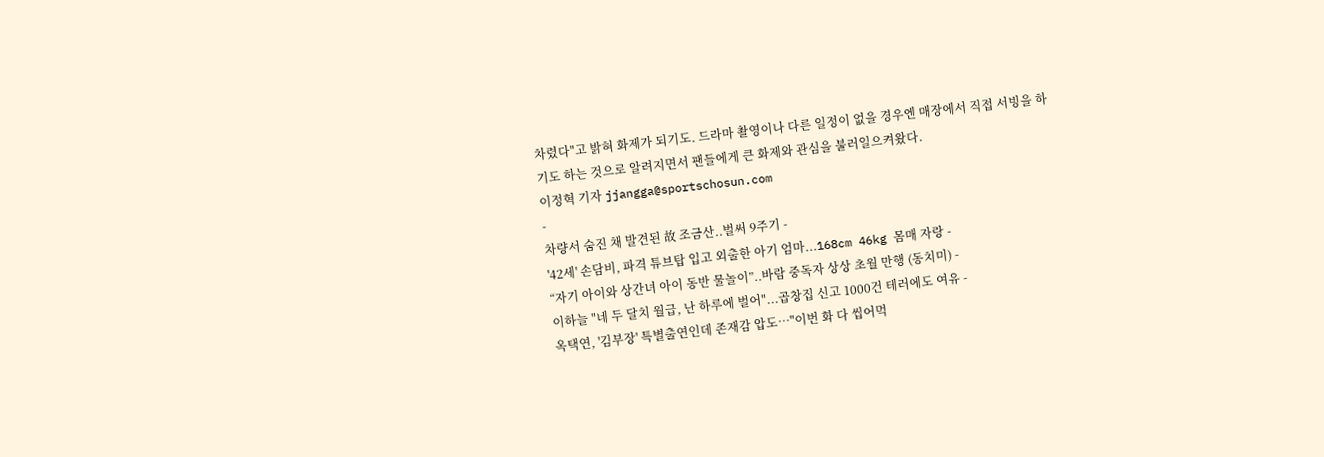차렸다"고 밝혀 화제가 되기도. 드라마 촬영이나 다른 일정이 없을 경우엔 매장에서 직접 서빙을 하기도 하는 것으로 알려지면서 팬들에게 큰 화제와 관심을 불러일으켜왔다.
이정혁 기자 jjangga@sportschosun.com
-
차량서 숨진 채 발견된 故 조금산..벌써 9주기 -
'42세' 손담비, 파격 튜브탑 입고 외출한 아기 엄마...168cm 46kg 몸매 자랑 -
“자기 아이와 상간녀 아이 동반 물놀이”..바람 중독자 상상 초월 만행 (동치미) -
이하늘 "네 두 달치 월급, 난 하루에 벌어"...곱창집 신고 1000건 테러에도 여유 -
옥택연, '김부장' 특별출연인데 존재감 압도…"이번 화 다 씹어먹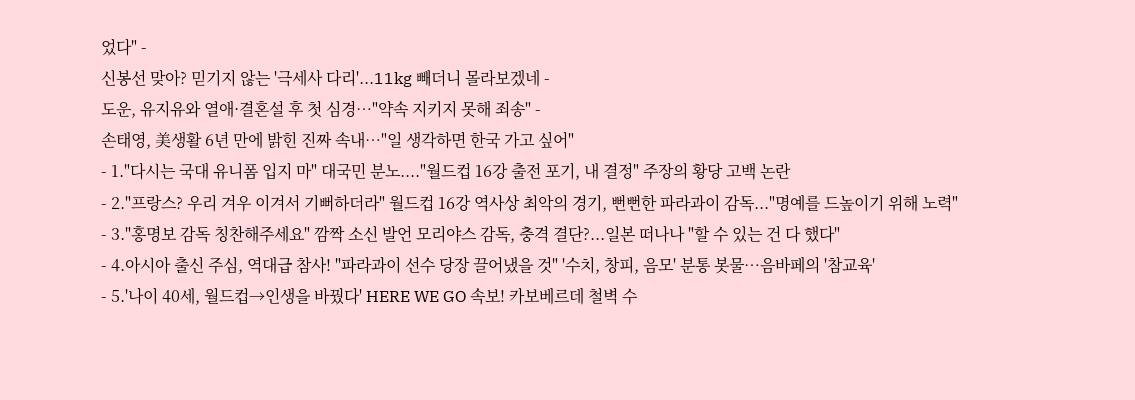었다" -
신봉선 맞아? 믿기지 않는 '극세사 다리'...11kg 빼더니 몰라보겠네 -
도운, 유지유와 열애·결혼설 후 첫 심경…"약속 지키지 못해 죄송" -
손태영, 美생활 6년 만에 밝힌 진짜 속내…"일 생각하면 한국 가고 싶어"
- 1."다시는 국대 유니폼 입지 마" 대국민 분노...."월드컵 16강 출전 포기, 내 결정" 주장의 황당 고백 논란
- 2."프랑스? 우리 겨우 이겨서 기뻐하더라" 월드컵 16강 역사상 최악의 경기, 뻔뻔한 파라과이 감독..."명예를 드높이기 위해 노력"
- 3."홍명보 감독 칭찬해주세요" 깜짝 소신 발언 모리야스 감독, 충격 결단?...일본 떠나나 "할 수 있는 건 다 했다"
- 4.아시아 출신 주심, 역대급 참사! "파라과이 선수 당장 끌어냈을 것" '수치, 창피, 음모' 분통 봇물…음바페의 '참교육'
- 5.'나이 40세, 월드컵→인생을 바꿨다' HERE WE GO 속보! 카보베르데 철벽 수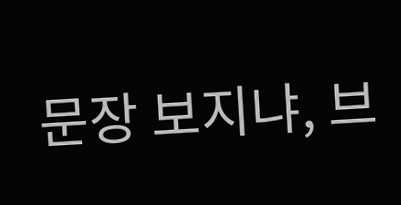문장 보지냐, 브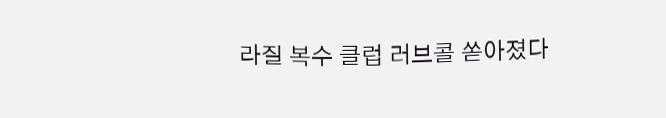라질 복수 클럽 러브콜 쏟아졌다